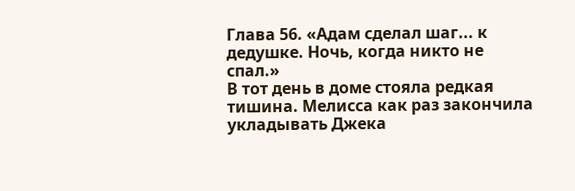Глава 56. «Адам сделал шаг... к дедушке. Ночь, когда никто не спал.»
В тот день в доме стояла редкая тишина. Мелисса как раз закончила укладывать Джекa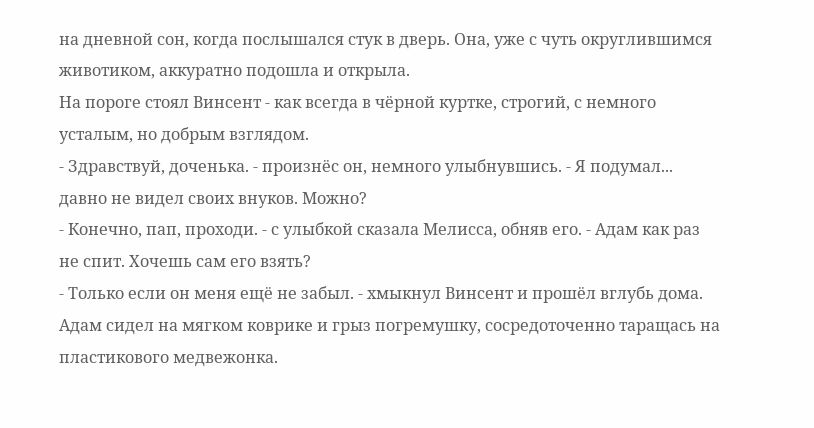на дневной сон, когда послышался стук в дверь. Она, уже с чуть округлившимся животиком, аккуратно подошла и открыла.
На пороге стоял Винсент - как всегда в чёрной куртке, строгий, с немного усталым, но добрым взглядом.
- Здравствуй, доченька. - произнёс он, немного улыбнувшись. - Я подумал... давно не видел своих внуков. Можно?
- Конечно, пап, проходи. - с улыбкой сказала Мелисса, обняв его. - Адам как раз не спит. Хочешь сам его взять?
- Только если он меня ещё не забыл. - хмыкнул Винсент и прошёл вглубь дома.
Адам сидел на мягком коврике и грыз погремушку, сосредоточенно таращась на пластикового медвежонка.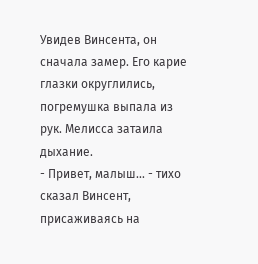Увидев Винсента, он сначала замер. Его карие глазки округлились, погремушка выпала из рук. Мелисса затаила дыхание.
- Привет, малыш... - тихо сказал Винсент, присаживаясь на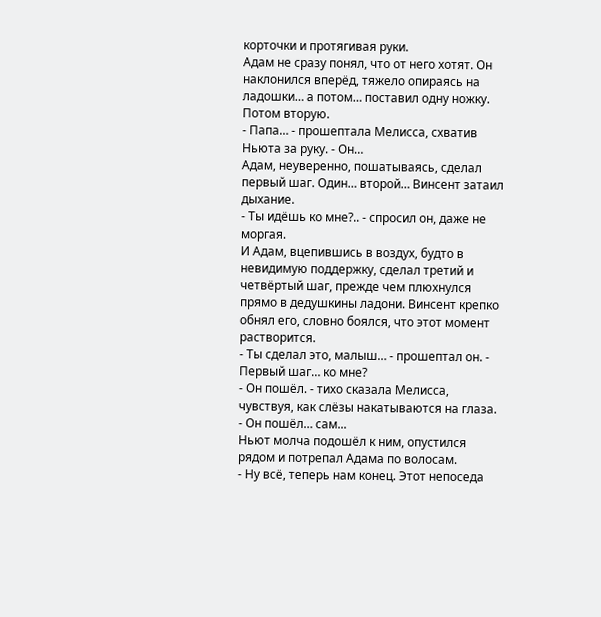корточки и протягивая руки.
Адам не сразу понял, что от него хотят. Он наклонился вперёд, тяжело опираясь на ладошки… а потом… поставил одну ножку. Потом вторую.
- Папа… - прошептала Мелисса, схватив Ньюта за руку. - Он…
Адам, неуверенно, пошатываясь, сделал первый шаг. Один… второй… Винсент затаил дыхание.
- Ты идёшь ко мне?.. - спросил он, даже не моргая.
И Адам, вцепившись в воздух, будто в невидимую поддержку, сделал третий и четвёртый шаг, прежде чем плюхнулся прямо в дедушкины ладони. Винсент крепко обнял его, словно боялся, что этот момент растворится.
- Ты сделал это, малыш… - прошептал он. - Первый шаг… ко мне?
- Он пошёл. - тихо сказала Мелисса, чувствуя, как слёзы накатываются на глаза. - Он пошёл… сам...
Ньют молча подошёл к ним, опустился рядом и потрепал Адама по волосам.
- Ну всё, теперь нам конец. Этот непоседа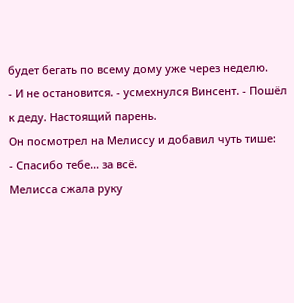будет бегать по всему дому уже через неделю.
- И не остановится. - усмехнулся Винсент. - Пошёл к деду. Настоящий парень.
Он посмотрел на Мелиссу и добавил чуть тише:
- Спасибо тебе… за всё.
Мелисса сжала руку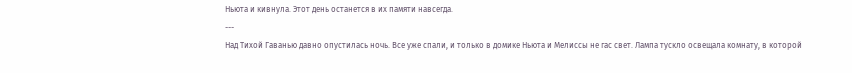Ньюта и кивнула. Этот день останется в их памяти навсегда.
---
Над Тихой Гаванью давно опустилась ночь. Все уже спали, и только в домике Ньюта и Мелиссы не гас свет. Лампа тускло освещала комнату, в которой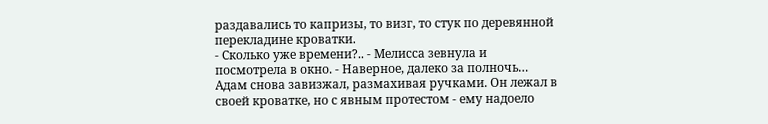раздавались то капризы, то визг, то стук по деревянной перекладине кроватки.
- Сколько уже времени?.. - Мелисса зевнула и посмотрела в окно. - Наверное, далеко за полночь…
Адам снова завизжал, размахивая ручками. Он лежал в своей кроватке, но с явным протестом - ему надоело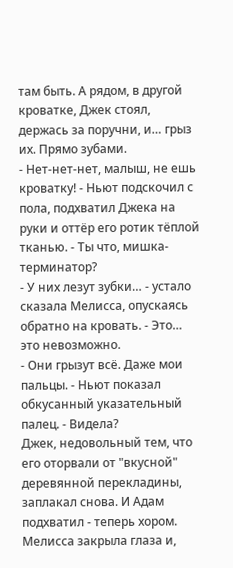там быть. А рядом, в другой кроватке, Джек стоял, держась за поручни, и… грыз их. Прямо зубами.
- Нет-нет-нет, малыш, не ешь кроватку! - Ньют подскочил с пола, подхватил Джека на руки и оттёр его ротик тёплой тканью. - Ты что, мишка-терминатор?
- У них лезут зубки… - устало сказала Мелисса, опускаясь обратно на кровать. - Это… это невозможно.
- Они грызут всё. Даже мои пальцы. - Ньют показал обкусанный указательный палец. - Видела?
Джек, недовольный тем, что его оторвали от "вкусной" деревянной перекладины, заплакал снова. И Адам подхватил - теперь хором.
Мелисса закрыла глаза и,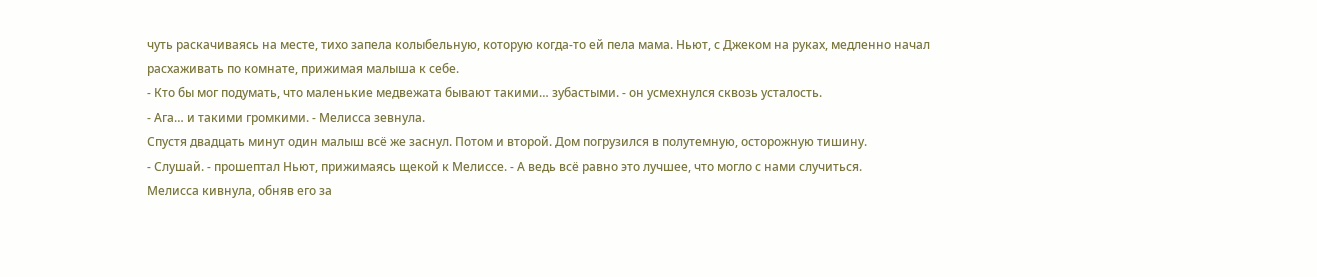чуть раскачиваясь на месте, тихо запела колыбельную, которую когда-то ей пела мама. Ньют, с Джеком на руках, медленно начал расхаживать по комнате, прижимая малыша к себе.
- Кто бы мог подумать, что маленькие медвежата бывают такими… зубастыми. - он усмехнулся сквозь усталость.
- Ага… и такими громкими. - Мелисса зевнула.
Спустя двадцать минут один малыш всё же заснул. Потом и второй. Дом погрузился в полутемную, осторожную тишину.
- Слушай. - прошептал Ньют, прижимаясь щекой к Мелиссе. - А ведь всё равно это лучшее, что могло с нами случиться.
Мелисса кивнула, обняв его за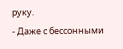руку.
- Даже с бессонными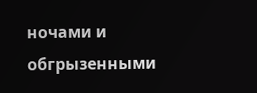ночами и обгрызенными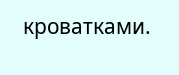кроватками.